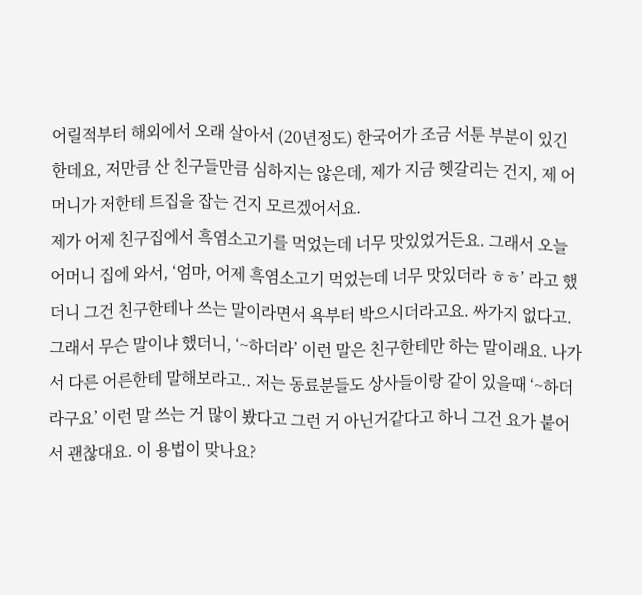어릴적부터 해외에서 오래 살아서 (20년정도) 한국어가 조금 서툰 부분이 있긴 한데요, 저만큼 산 친구들만큼 심하지는 않은데, 제가 지금 헷갈리는 건지, 제 어머니가 저한테 트집을 잡는 건지 모르겠어서요.
제가 어제 친구집에서 흑염소고기를 먹었는데 너무 맛있었거든요. 그래서 오늘 어머니 집에 와서, ‘엄마, 어제 흑염소고기 먹었는데 너무 맛있더라 ㅎㅎ’ 라고 했더니 그건 친구한테나 쓰는 말이라면서 욕부터 박으시더라고요. 싸가지 없다고.
그래서 무슨 말이냐 했더니, ‘~하더라’ 이런 말은 친구한테만 하는 말이래요. 나가서 다른 어른한테 말해보라고.. 저는 동료분들도 상사들이랑 같이 있을때 ‘~하더라구요’ 이런 말 쓰는 거 많이 봤다고 그런 거 아닌거같다고 하니 그건 요가 붙어서 괜찮대요. 이 용법이 맞나요?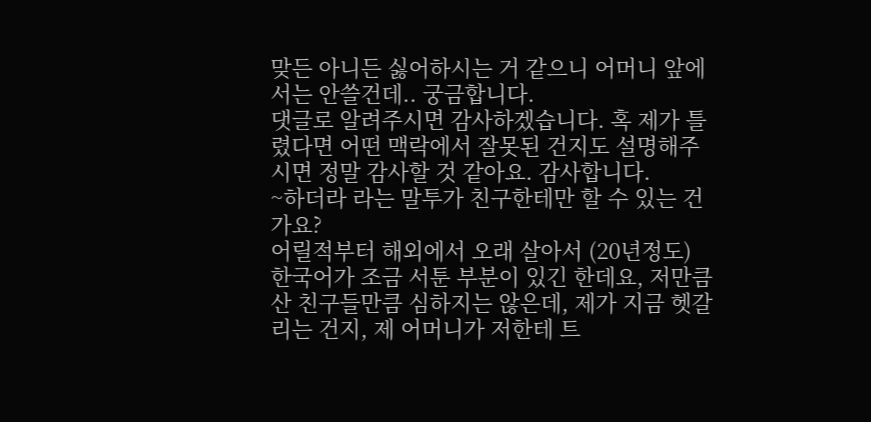맞든 아니든 싫어하시는 거 같으니 어머니 앞에서는 안쓸건데.. 궁금합니다.
댓글로 알려주시면 감사하겠습니다. 혹 제가 틀렸다면 어떤 맥락에서 잘못된 건지도 설명해주시면 정말 감사할 것 같아요. 감사합니다.
~하더라 라는 말투가 친구한테만 할 수 있는 건가요?
어릴적부터 해외에서 오래 살아서 (20년정도) 한국어가 조금 서툰 부분이 있긴 한데요, 저만큼 산 친구들만큼 심하지는 않은데, 제가 지금 헷갈리는 건지, 제 어머니가 저한테 트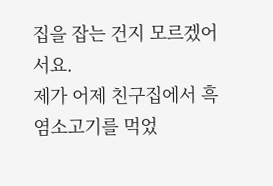집을 잡는 건지 모르겠어서요.
제가 어제 친구집에서 흑염소고기를 먹었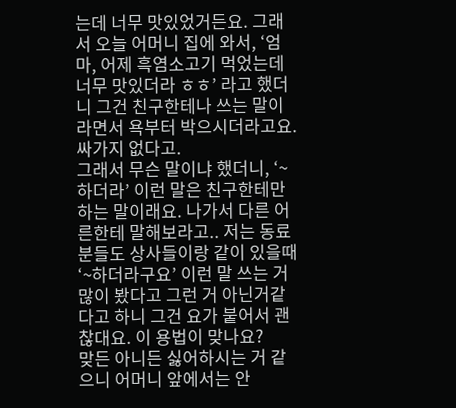는데 너무 맛있었거든요. 그래서 오늘 어머니 집에 와서, ‘엄마, 어제 흑염소고기 먹었는데 너무 맛있더라 ㅎㅎ’ 라고 했더니 그건 친구한테나 쓰는 말이라면서 욕부터 박으시더라고요. 싸가지 없다고.
그래서 무슨 말이냐 했더니, ‘~하더라’ 이런 말은 친구한테만 하는 말이래요. 나가서 다른 어른한테 말해보라고.. 저는 동료분들도 상사들이랑 같이 있을때 ‘~하더라구요’ 이런 말 쓰는 거 많이 봤다고 그런 거 아닌거같다고 하니 그건 요가 붙어서 괜찮대요. 이 용법이 맞나요?
맞든 아니든 싫어하시는 거 같으니 어머니 앞에서는 안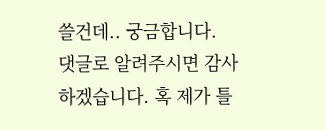쓸건데.. 궁금합니다.
댓글로 알려주시면 감사하겠습니다. 혹 제가 틀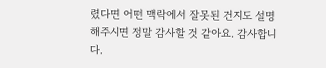렸다면 어떤 맥락에서 잘못된 건지도 설명해주시면 정말 감사할 것 같아요. 감사합니다.